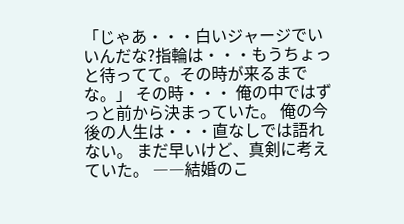「じゃあ・・・白いジャージでいいんだな?指輪は・・・もうちょっと待ってて。その時が来るまでな。」 その時・・・ 俺の中ではずっと前から決まっていた。 俺の今後の人生は・・・直なしでは語れない。 まだ早いけど、真剣に考えていた。 ――結婚のこ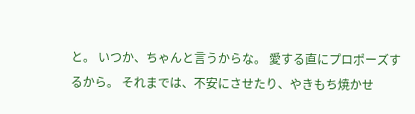と。 いつか、ちゃんと言うからな。 愛する直にプロポーズするから。 それまでは、不安にさせたり、やきもち焼かせ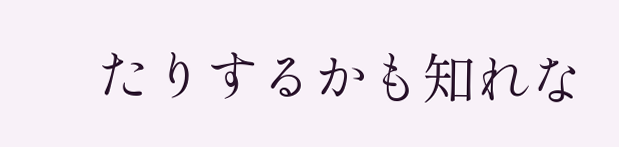たりするかも知れな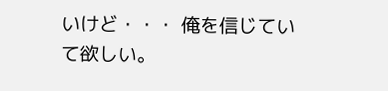いけど・・・ 俺を信じていて欲しい。